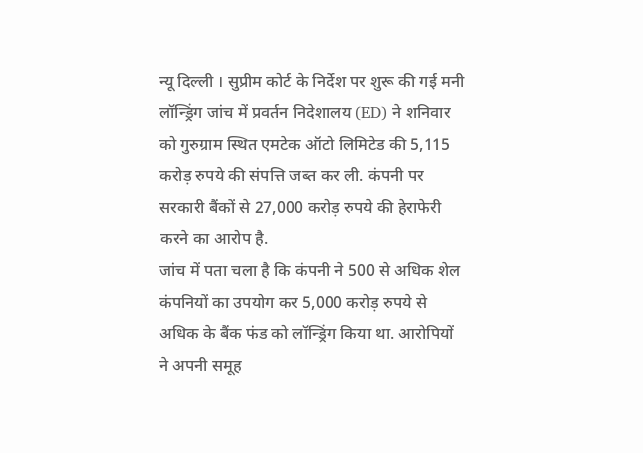न्यू दिल्ली । सुप्रीम कोर्ट के निर्देश पर शुरू की गई मनी लॉन्ड्रिंग जांच में प्रवर्तन निदेशालय (ED) ने शनिवार को गुरुग्राम स्थित एमटेक ऑटो लिमिटेड की 5,115 करोड़ रुपये की संपत्ति जब्त कर ली. कंपनी पर सरकारी बैंकों से 27,000 करोड़ रुपये की हेराफेरी करने का आरोप है.
जांच में पता चला है कि कंपनी ने 500 से अधिक शेल कंपनियों का उपयोग कर 5,000 करोड़ रुपये से अधिक के बैंक फंड को लॉन्ड्रिंग किया था. आरोपियों ने अपनी समूह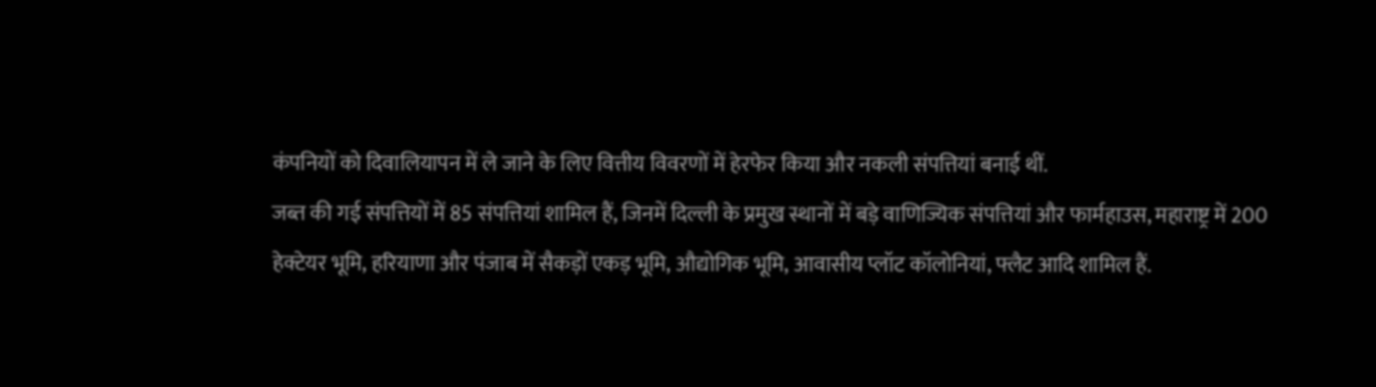कंपनियों को दिवालियापन में ले जाने के लिए वित्तीय विवरणों में हेरफेर किया और नकली संपत्तियां बनाई थीं.
जब्त की गई संपत्तियों में 85 संपत्तियां शामिल हैं, जिनमें दिल्ली के प्रमुख स्थानों में बड़े वाणिज्यिक संपत्तियां और फार्महाउस, महाराष्ट्र में 200 हेक्टेयर भूमि, हरियाणा और पंजाब में सैकड़ों एकड़ भूमि, औद्योगिक भूमि, आवासीय प्लॉट कॉलोनियां, फ्लैट आदि शामिल हैं.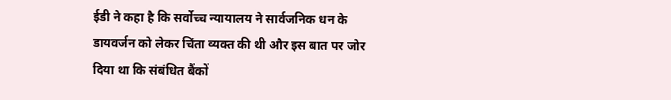ईडी ने कहा है कि सर्वोच्च न्यायालय ने सार्वजनिक धन के डायवर्जन को लेकर चिंता व्यक्त की थी और इस बात पर जोर दिया था कि संबंधित बैंकों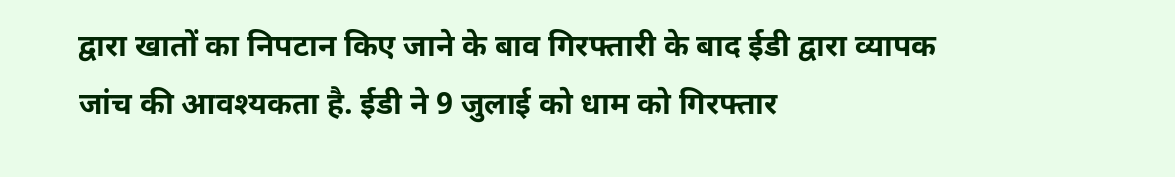द्वारा खातों का निपटान किए जाने के बाव गिरफ्तारी के बाद ईडी द्वारा व्यापक जांच की आवश्यकता है. ईडी ने 9 जुलाई को धाम को गिरफ्तार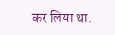कर लिया था.